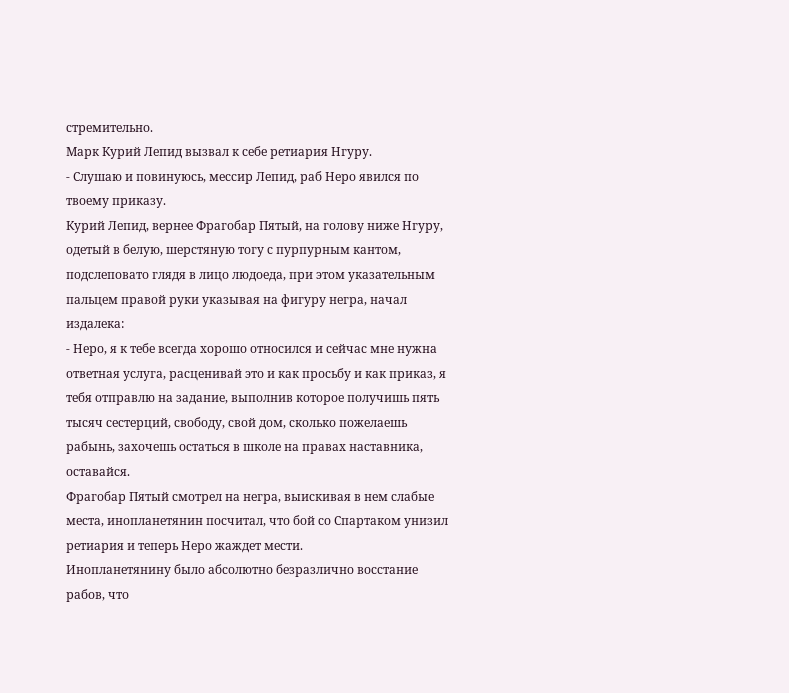стремительно.
Марк Курий Лепид вызвал к себе ретиария Нгуру.
- Слушаю и повинуюсь, мессир Лепид, раб Неро явился по твоему приказу.
Курий Лепид, вернее Фрагобар Пятый, на голову ниже Нгуру, одетый в белую, шерстяную тогу с пурпурным кантом, подслеповато глядя в лицо людоеда, при этом указательным пальцем правой руки указывая на фигуру негра, начал издалека:
- Неро, я к тебе всегда хорошо относился и сейчас мне нужна ответная услуга, расценивай это и как просьбу и как приказ, я тебя отправлю на задание, выполнив которое получишь пять тысяч сестерций, свободу, свой дом, сколько пожелаешь рабынь, захочешь остаться в школе на правах наставника, оставайся.
Фрагобар Пятый смотрел на негра, выискивая в нем слабые места, инопланетянин посчитал, что бой со Спартаком унизил ретиария и теперь Неро жаждет мести.
Инопланетянину было абсолютно безразлично восстание рабов, что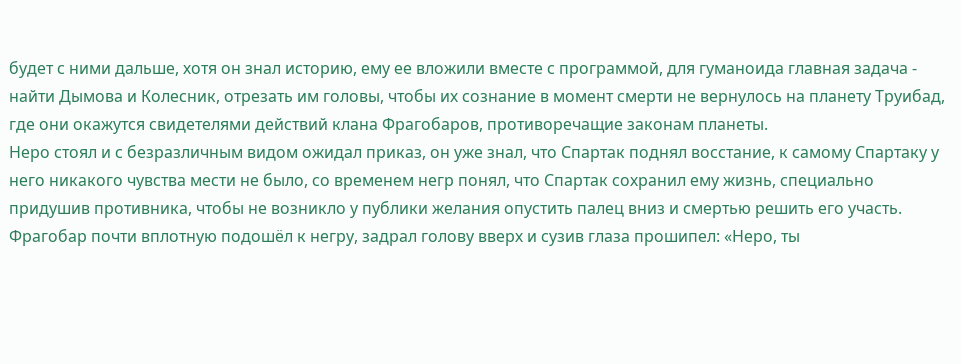будет с ними дальше, хотя он знал историю, ему ее вложили вместе с программой, для гуманоида главная задача - найти Дымова и Колесник, отрезать им головы, чтобы их сознание в момент смерти не вернулось на планету Труибад, где они окажутся свидетелями действий клана Фрагобаров, противоречащие законам планеты.
Неро стоял и с безразличным видом ожидал приказ, он уже знал, что Спартак поднял восстание, к самому Спартаку у него никакого чувства мести не было, со временем негр понял, что Спартак сохранил ему жизнь, специально придушив противника, чтобы не возникло у публики желания опустить палец вниз и смертью решить его участь.
Фрагобар почти вплотную подошёл к негру, задрал голову вверх и сузив глаза прошипел: «Неро, ты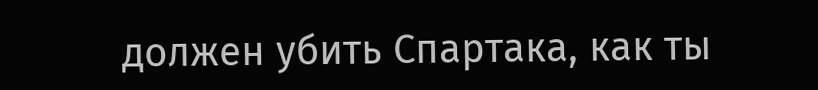должен убить Спартака, как ты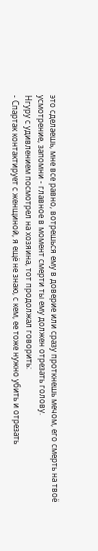это сделаешь, мне все равно, вотрешься ему в доверие или сразу проткнешь мечом, его смерть на твоё усмотрение, запомни - главное в момент смерти ты ему должен отрезать голову.
Нгуру с удивлением посмотрел на хозяина, тот продолжал говорить:
- Спартак контактирует с женщиной, я ещё не знаю, с кем, ее тоже нужно убить и отрезать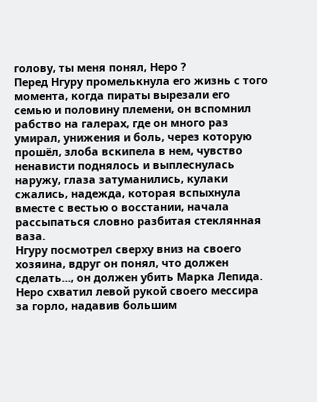голову, ты меня понял, Неро ?
Перед Нгуру промелькнула его жизнь с того момента, когда пираты вырезали его семью и половину племени, он вспомнил рабство на галерах, где он много раз умирал, унижения и боль, через которую прошёл, злоба вскипела в нем, чувство ненависти поднялось и выплеснулась наружу, глаза затуманились, кулаки сжались, надежда, которая вспыхнула вместе с вестью о восстании, начала рассыпаться словно разбитая стеклянная ваза.
Нгуру посмотрел сверху вниз на своего хозяина, вдруг он понял, что должен сделать..., он должен убить Марка Лепида.
Неро схватил левой рукой своего мессира за горло, надавив большим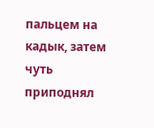пальцем на кадык, затем чуть приподнял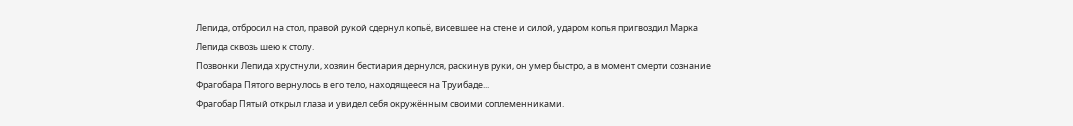Лепида, отбросил на стол, правой рукой сдернул копьё, висевшее на стене и силой, ударом копья пригвоздил Марка Лепида сквозь шею к столу.
Позвонки Лепида хрустнули, хозяин бестиария дернулся, раскинув руки, он умер быстро, а в момент смерти сознание Фрагобара Пятого вернулось в его тело, находящееся на Труибаде...
Фрагобар Пятый открыл глаза и увидел себя окружённым своими соплеменниками.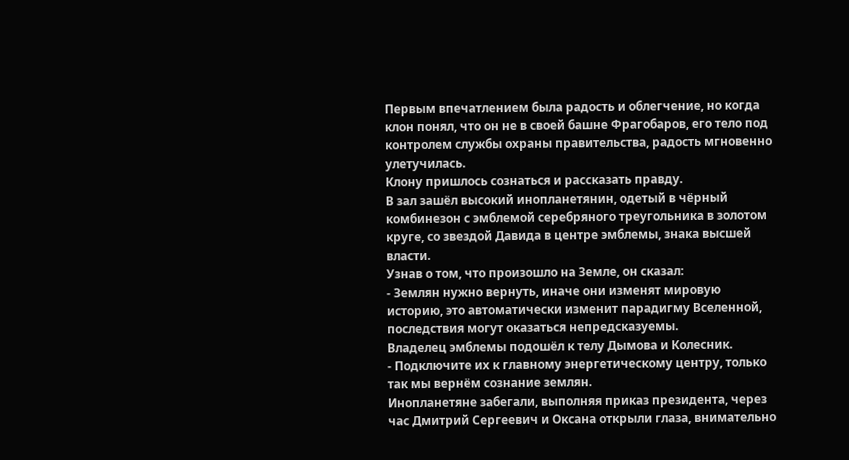Первым впечатлением была радость и облегчение, но когда клон понял, что он не в своей башне Фрагобаров, его тело под контролем службы охраны правительства, радость мгновенно улетучилась.
Клону пришлось сознаться и рассказать правду.
В зал зашёл высокий инопланетянин, одетый в чёрный комбинезон с эмблемой серебряного треугольника в золотом круге, со звездой Давида в центре эмблемы, знака высшей власти.
Узнав о том, что произошло на Земле, он сказал:
- Землян нужно вернуть, иначе они изменят мировую историю, это автоматически изменит парадигму Вселенной, последствия могут оказаться непредсказуемы.
Владелец эмблемы подошёл к телу Дымова и Колесник.
- Подключите их к главному энергетическому центру, только так мы вернём сознание землян.
Инопланетяне забегали, выполняя приказ президента, через час Дмитрий Сергеевич и Оксана открыли глаза, внимательно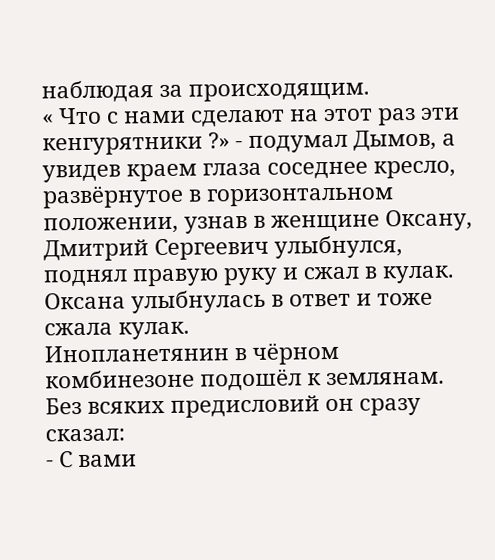наблюдая за происходящим.
« Что с нами сделают на этот раз эти кенгурятники ?» - подумал Дымов, а увидев краем глаза соседнее кресло, развёрнутое в горизонтальном положении, узнав в женщине Оксану, Дмитрий Сергеевич улыбнулся, поднял правую руку и сжал в кулак.
Оксана улыбнулась в ответ и тоже сжала кулак.
Инопланетянин в чёрном комбинезоне подошёл к землянам.
Без всяких предисловий он сразу сказал:
- С вами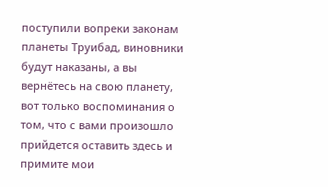поступили вопреки законам планеты Труибад, виновники будут наказаны, а вы вернётесь на свою планету, вот только воспоминания о том, что с вами произошло прийдется оставить здесь и примите мои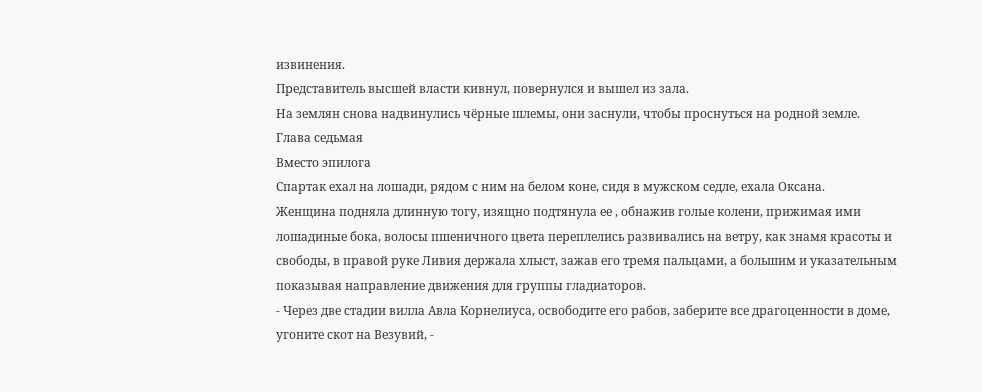извинения.
Представитель высшей власти кивнул, повернулся и вышел из зала.
На землян снова надвинулись чёрные шлемы, они заснули, чтобы проснуться на родной земле.
Глава седьмая
Вместо эпилога
Спартак ехал на лошади, рядом с ним на белом коне, сидя в мужском седле, ехала Оксана.
Женщина подняла длинную тогу, изящно подтянула ее , обнажив голые колени, прижимая ими лошадиные бока, волосы пшеничного цвета переплелись развивались на ветру, как знамя красоты и свободы, в правой руке Ливия держала хлыст, зажав его тремя пальцами, а большим и указательным показывая направление движения для группы гладиаторов.
- Через две стадии вилла Авла Корнелиуса, освободите его рабов, заберите все драгоценности в доме, угоните скот на Везувий, -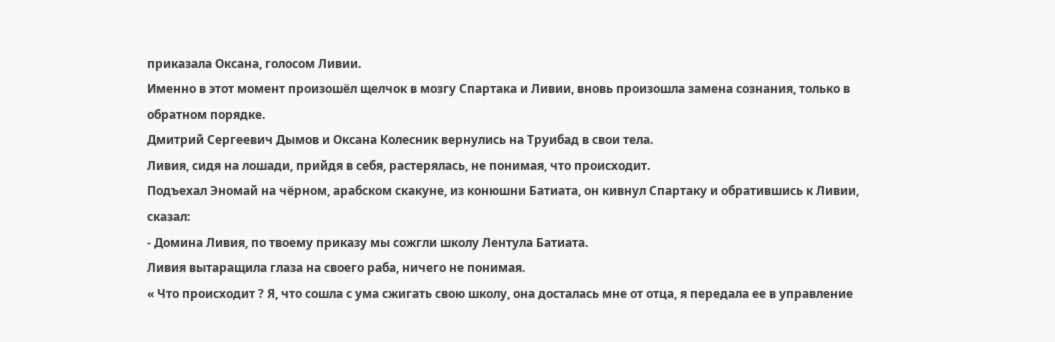приказала Оксана, голосом Ливии.
Именно в этот момент произошёл щелчок в мозгу Спартака и Ливии, вновь произошла замена сознания, только в обратном порядке.
Дмитрий Сергеевич Дымов и Оксана Колесник вернулись на Труибад в свои тела.
Ливия, сидя на лошади, прийдя в себя, растерялась, не понимая, что происходит.
Подъехал Эномай на чёрном, арабском скакуне, из конюшни Батиата, он кивнул Спартаку и обратившись к Ливии, сказал:
- Домина Ливия, по твоему приказу мы сожгли школу Лентула Батиата.
Ливия вытаращила глаза на своего раба, ничего не понимая.
« Что происходит ? Я, что сошла с ума сжигать свою школу, она досталась мне от отца, я передала ее в управление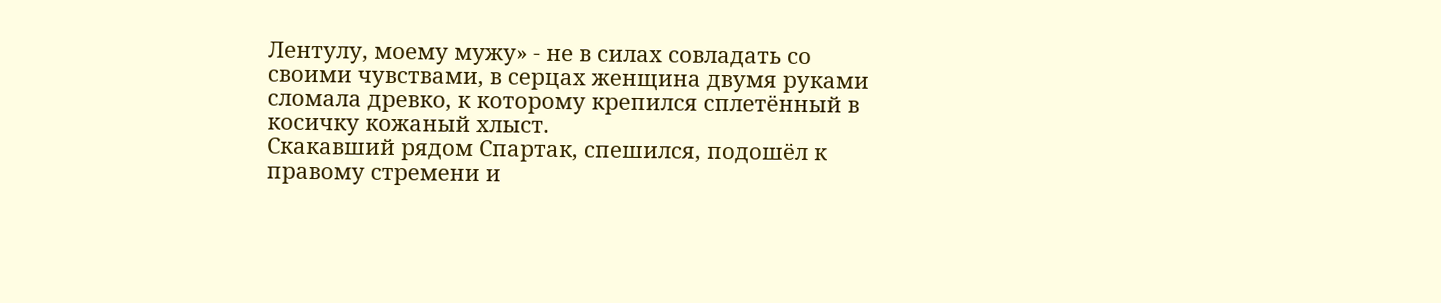Лентулу, моему мужу» - не в силах совладать со своими чувствами, в серцах женщина двумя руками сломала древко, к которому крепился сплетённый в косичку кожаный хлыст.
Скакавший рядом Спартак, спешился, подошёл к правому стремени и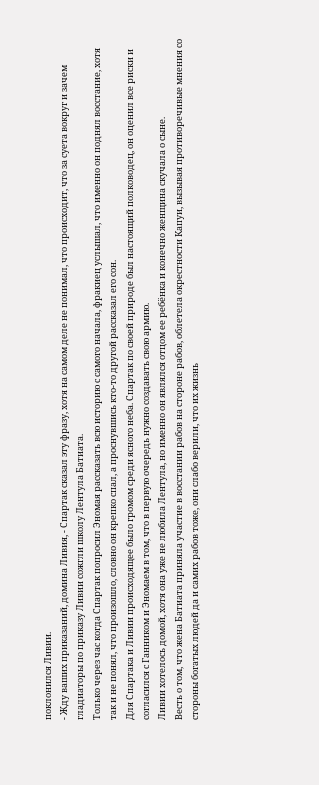поклонился Ливии.
- Жду ваших приказаний, домина Ливия, - Спартак сказал эту фразу, хотя на самом деле не понимал, что происходит, что за суета вокруг и зачем гладиаторы по приказу Ливии сожгли школу Лентула Батиата.
Только через час когда Спартак попросил Эномая рассказать всю историю с самого начала, фракиец услышал, что именно он поднял восстание, хотя так и не понял, что произошло, словно он крепко спал, а проснувшись кто-то другой рассказал его сон.
Для Спартака и Ливии происходящее было громом среди ясного неба. Спартак по своей природе был настоящий полководец, он оценил все риски и согласился с Ганником и Эномаем в том, что в первую очередь нужно создавать свою армию.
Ливии хотелось домой, хотя она уже не любила Лентула, но именно он являлся отцом ее ребёнка и конечно женщина скучала о сыне.
Весть о том, что жена Батиата приняла участие в восстании рабов на стороне рабов, облетела окрестности Капуи, вызывая противоречивые мнения со стороны богатых людей да и самих рабов тоже, они слабо верили, что их жизнь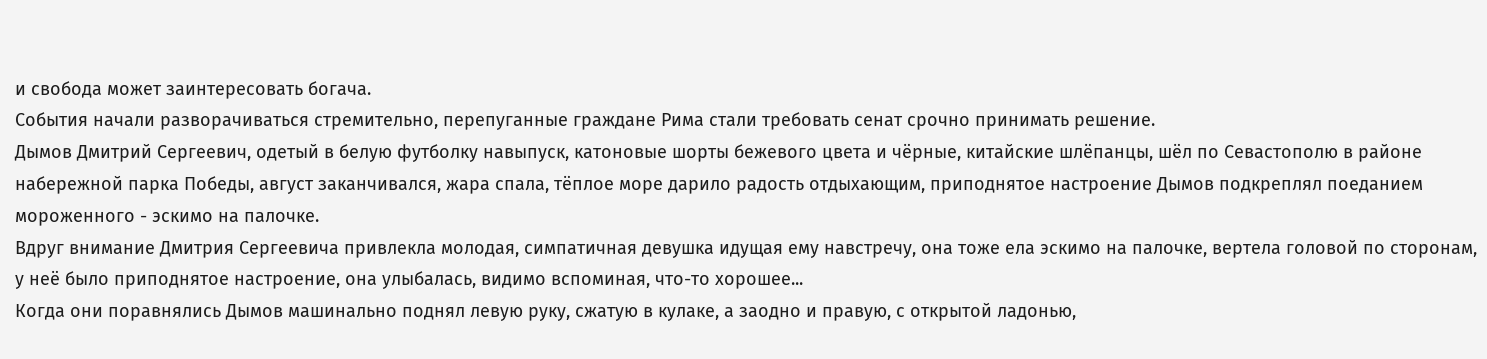и свобода может заинтересовать богача.
События начали разворачиваться стремительно, перепуганные граждане Рима стали требовать сенат срочно принимать решение.
Дымов Дмитрий Сергеевич, одетый в белую футболку навыпуск, катоновые шорты бежевого цвета и чёрные, китайские шлёпанцы, шёл по Севастополю в районе набережной парка Победы, август заканчивался, жара спала, тёплое море дарило радость отдыхающим, приподнятое настроение Дымов подкреплял поеданием мороженного - эскимо на палочке.
Вдруг внимание Дмитрия Сергеевича привлекла молодая, симпатичная девушка идущая ему навстречу, она тоже ела эскимо на палочке, вертела головой по сторонам, у неё было приподнятое настроение, она улыбалась, видимо вспоминая, что-то хорошее...
Когда они поравнялись Дымов машинально поднял левую руку, сжатую в кулаке, а заодно и правую, с открытой ладонью,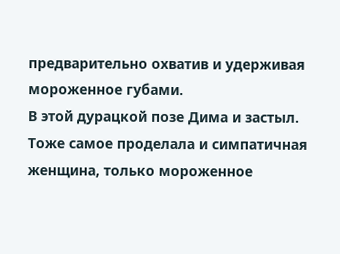предварительно охватив и удерживая мороженное губами.
В этой дурацкой позе Дима и застыл.
Тоже самое проделала и симпатичная женщина, только мороженное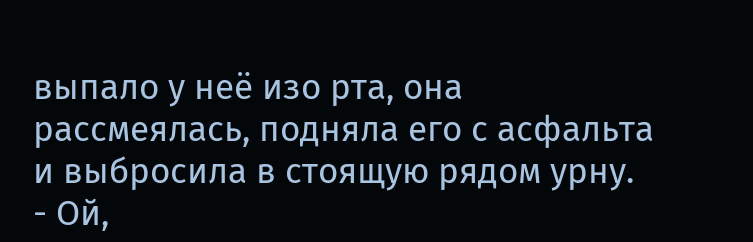выпало у неё изо рта, она рассмеялась, подняла его с асфальта и выбросила в стоящую рядом урну.
- Ой,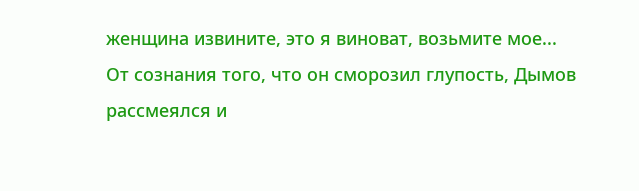женщина извините, это я виноват, возьмите мое...
От сознания того, что он сморозил глупость, Дымов рассмеялся и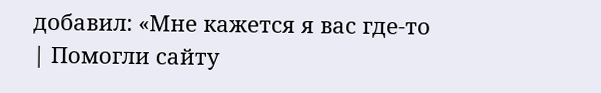добавил: «Мне кажется я вас где-то
| Помогли сайту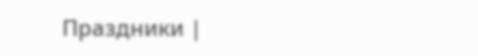Праздники |